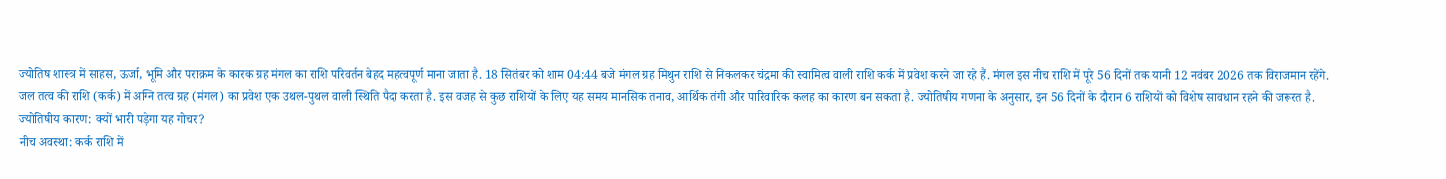ज्योतिष शास्त्र में साहस, ऊर्जा, भूमि और पराक्रम के कारक ग्रह मंगल का राशि परिवर्तन बेहद महत्वपूर्ण माना जाता है. 18 सितंबर को शाम 04:44 बजे मंगल ग्रह मिथुन राशि से निकलकर चंद्रमा की स्वामित्व वाली राशि कर्क में प्रवेश करने जा रहे हैं. मंगल इस नीच राशि में पूरे 56 दिनों तक यानी 12 नवंबर 2026 तक विराजमान रहेंगे.
जल तत्व की राशि (कर्क) में अग्नि तत्व ग्रह (मंगल) का प्रवेश एक उथल-पुथल वाली स्थिति पैदा करता है. इस वजह से कुछ राशियों के लिए यह समय मानसिक तनाव, आर्थिक तंगी और पारिवारिक कलह का कारण बन सकता है. ज्योतिषीय गणना के अनुसार, इन 56 दिनों के दौरान 6 राशियों को विशेष सावधान रहने की जरूरत है.
ज्योतिषीय कारण: क्यों भारी पड़ेगा यह गोचर?
नीच अवस्था: कर्क राशि में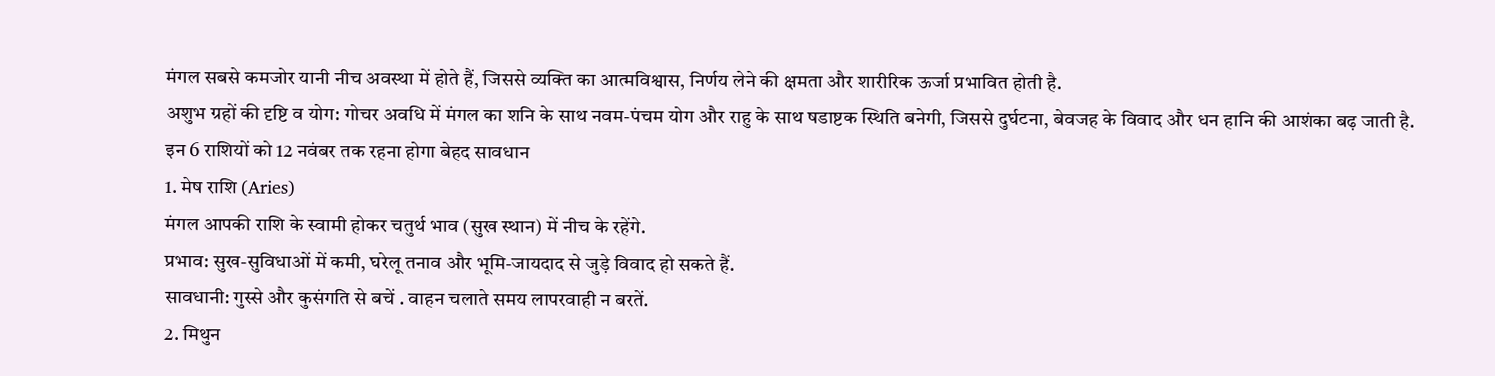मंगल सबसे कमजोर यानी नीच अवस्था में होते हैं, जिससे व्यक्ति का आत्मविश्वास, निर्णय लेने की क्षमता और शारीरिक ऊर्जा प्रभावित होती है.
अशुभ ग्रहों की दृष्टि व योग: गोचर अवधि में मंगल का शनि के साथ नवम-पंचम योग और राहु के साथ षडाष्टक स्थिति बनेगी, जिससे दुर्घटना, बेवजह के विवाद और धन हानि की आशंका बढ़ जाती है.
इन 6 राशियों को 12 नवंबर तक रहना होगा बेहद सावधान
1. मेष राशि (Aries)
मंगल आपकी राशि के स्वामी होकर चतुर्थ भाव (सुख स्थान) में नीच के रहेंगे.
प्रभाव: सुख-सुविधाओं में कमी, घरेलू तनाव और भूमि-जायदाद से जुड़े विवाद हो सकते हैं.
सावधानी: गुस्से और कुसंगति से बचें . वाहन चलाते समय लापरवाही न बरतें.
2. मिथुन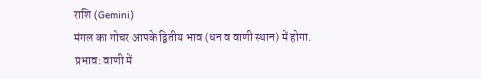राशि (Gemini)
मंगल का गोचर आपके द्वितीय भाव (धन व वाणी स्थान) में होगा.
प्रभाव: वाणी में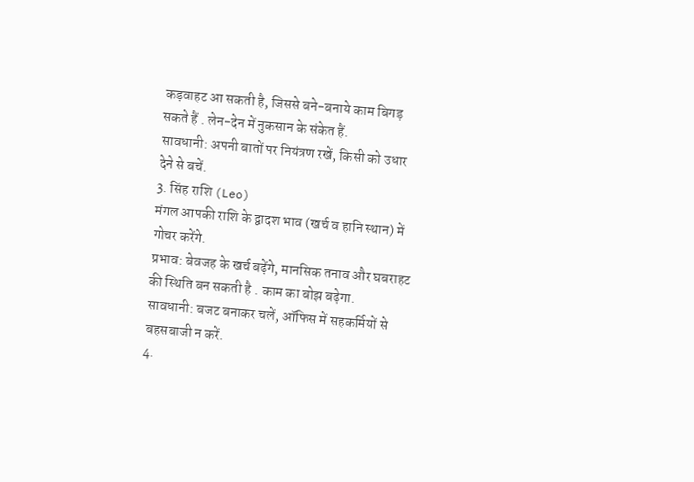कड़वाहट आ सकती है, जिससे बने-बनाये काम बिगड़ सकते हैं . लेन-देन में नुकसान के संकेत हैं.
सावधानी: अपनी बातों पर नियंत्रण रखें, किसी को उधार देने से बचें.
3. सिंह राशि (Leo)
मंगल आपकी राशि के द्वादश भाव (खर्च व हानि स्थान) में गोचर करेंगे.
प्रभाव: बेवजह के खर्च बढ़ेंगे, मानसिक तनाव और घबराहट की स्थिति बन सकती है . काम का बोझ बढ़ेगा.
सावधानी: बजट बनाकर चलें, ऑफिस में सहकर्मियों से बहसबाजी न करें.
4.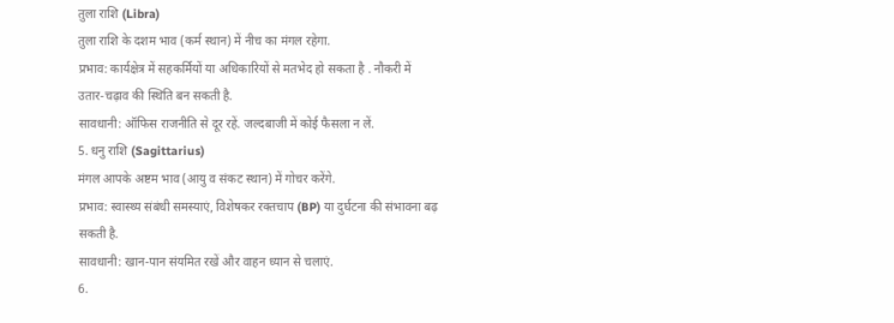तुला राशि (Libra)
तुला राशि के दशम भाव (कर्म स्थान) में नीच का मंगल रहेगा.
प्रभाव: कार्यक्षेत्र में सहकर्मियों या अधिकारियों से मतभेद हो सकता है . नौकरी में उतार-चढ़ाव की स्थिति बन सकती है.
सावधानी: ऑफिस राजनीति से दूर रहें. जल्दबाजी में कोई फैसला न लें.
5. धनु राशि (Sagittarius)
मंगल आपके अष्टम भाव (आयु व संकट स्थान) में गोचर करेंगे.
प्रभाव: स्वास्थ्य संबंधी समस्याएं, विशेषकर रक्तचाप (BP) या दुर्घटना की संभावना बढ़ सकती है.
सावधानी: खान-पान संयमित रखें और वाहन ध्यान से चलाएं.
6.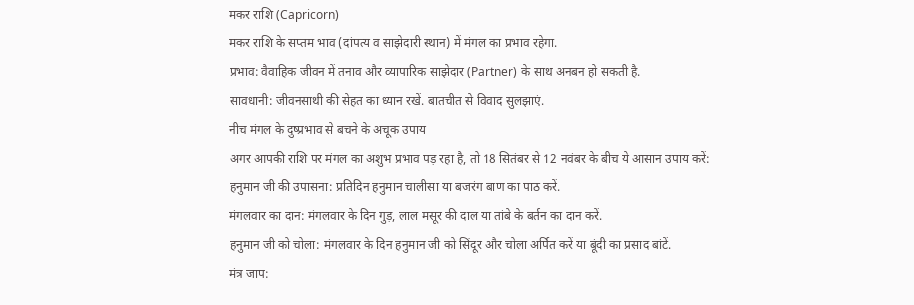मकर राशि (Capricorn)
मकर राशि के सप्तम भाव (दांपत्य व साझेदारी स्थान) में मंगल का प्रभाव रहेगा.
प्रभाव: वैवाहिक जीवन में तनाव और व्यापारिक साझेदार (Partner) के साथ अनबन हो सकती है.
सावधानी: जीवनसाथी की सेहत का ध्यान रखें. बातचीत से विवाद सुलझाएं.
नीच मंगल के दुष्प्रभाव से बचने के अचूक उपाय
अगर आपकी राशि पर मंगल का अशुभ प्रभाव पड़ रहा है, तो 18 सितंबर से 12 नवंबर के बीच ये आसान उपाय करें:
हनुमान जी की उपासना: प्रतिदिन हनुमान चालीसा या बजरंग बाण का पाठ करें.
मंगलवार का दान: मंगलवार के दिन गुड़, लाल मसूर की दाल या तांबे के बर्तन का दान करें.
हनुमान जी को चोला: मंगलवार के दिन हनुमान जी को सिंदूर और चोला अर्पित करें या बूंदी का प्रसाद बांटें.
मंत्र जाप: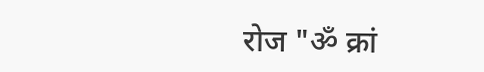रोज "ॐ क्रां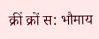क्रीं क्रों स: भौमाय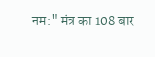नम:" मंत्र का 108 बार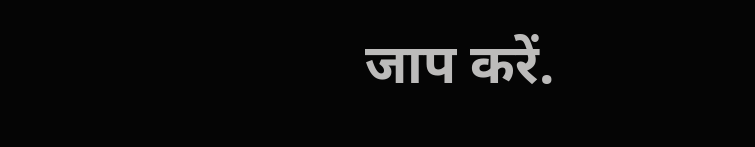जाप करें.